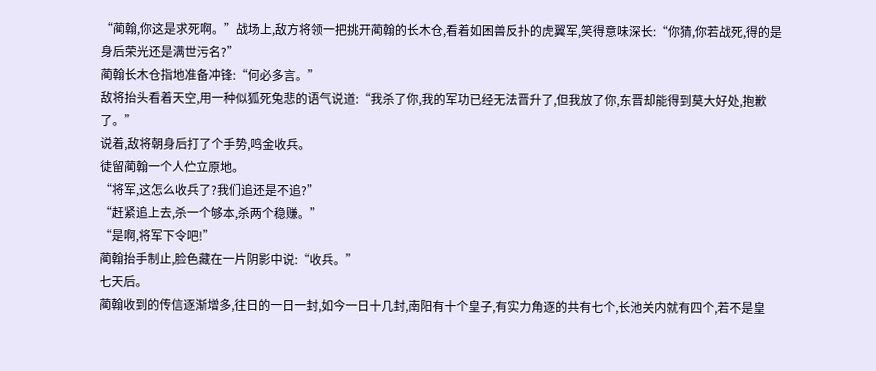“蔺翰,你这是求死啊。”战场上,敌方将领一把挑开蔺翰的长木仓,看着如困兽反扑的虎翼军,笑得意味深长:“你猜,你若战死,得的是身后荣光还是满世污名?”
蔺翰长木仓指地准备冲锋:“何必多言。”
敌将抬头看着天空,用一种似狐死兔悲的语气说道:“我杀了你,我的军功已经无法晋升了,但我放了你,东晋却能得到莫大好处,抱歉了。”
说着,敌将朝身后打了个手势,鸣金收兵。
徒留蔺翰一个人伫立原地。
“将军,这怎么收兵了?我们追还是不追?”
“赶紧追上去,杀一个够本,杀两个稳赚。”
“是啊,将军下令吧!”
蔺翰抬手制止,脸色藏在一片阴影中说:“收兵。”
七天后。
蔺翰收到的传信逐渐增多,往日的一日一封,如今一日十几封,南阳有十个皇子,有实力角逐的共有七个,长池关内就有四个,若不是皇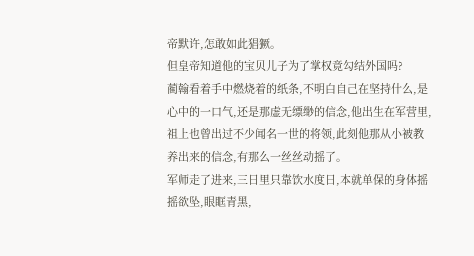帝默许,怎敢如此猖獗。
但皇帝知道他的宝贝儿子为了掌权竟勾结外国吗?
蔺翰看着手中燃烧着的纸条,不明白自己在坚持什么,是心中的一口气,还是那虚无缥缈的信念,他出生在军营里,祖上也曾出过不少闻名一世的将领,此刻他那从小被教养出来的信念,有那么一丝丝动摇了。
军师走了进来,三日里只靠饮水度日,本就单保的身体摇摇欲坠,眼眶青黑,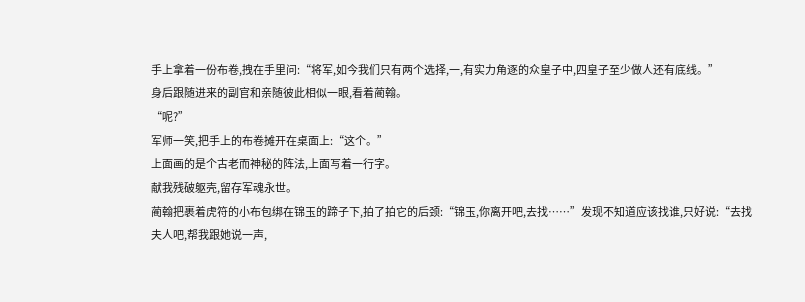手上拿着一份布卷,拽在手里问:“将军,如今我们只有两个选择,一,有实力角逐的众皇子中,四皇子至少做人还有底线。”
身后跟随进来的副官和亲随彼此相似一眼,看着蔺翰。
“呢?”
军师一笑,把手上的布卷摊开在桌面上:“这个。”
上面画的是个古老而神秘的阵法,上面写着一行字。
献我残破躯壳,留存军魂永世。
蔺翰把裹着虎符的小布包绑在锦玉的蹄子下,拍了拍它的后颈:“锦玉,你离开吧,去找……”发现不知道应该找谁,只好说:“去找夫人吧,帮我跟她说一声,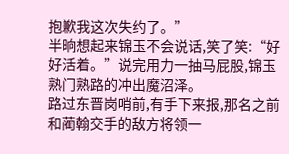抱歉我这次失约了。”
半晌想起来锦玉不会说话,笑了笑:“好好活着。”说完用力一抽马屁股,锦玉熟门熟路的冲出魔沼泽。
路过东晋岗哨前,有手下来报,那名之前和蔺翰交手的敌方将领一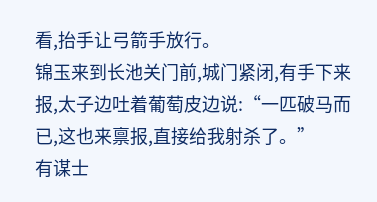看,抬手让弓箭手放行。
锦玉来到长池关门前,城门紧闭,有手下来报,太子边吐着葡萄皮边说:“一匹破马而已,这也来禀报,直接给我射杀了。”
有谋士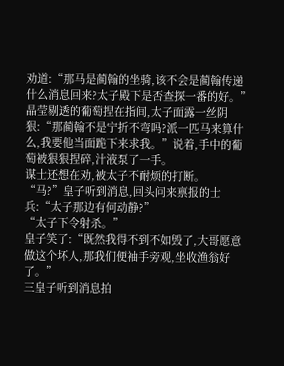劝道:“那马是蔺翰的坐骑,该不会是蔺翰传递什么消息回来?太子殿下是否查探一番的好。”
晶莹剔透的葡萄捏在指间,太子面露一丝阴狠:“那蔺翰不是宁折不弯吗?派一匹马来算什么,我要他当面跪下来求我。”说着,手中的葡萄被狠狠捏碎,汁液泵了一手。
谋士还想在劝,被太子不耐烦的打断。
“马?”皇子听到消息,回头问来禀报的士兵:“太子那边有何动静?”
“太子下令射杀。”
皇子笑了:“既然我得不到不如毁了,大哥愿意做这个坏人,那我们便袖手旁观,坐收渔翁好了。”
三皇子听到消息拍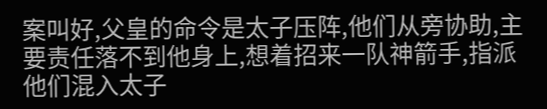案叫好,父皇的命令是太子压阵,他们从旁协助,主要责任落不到他身上,想着招来一队神箭手,指派他们混入太子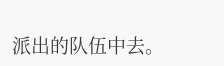派出的队伍中去。